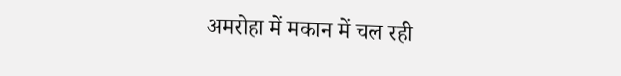अमरोहा में मकान में चल रही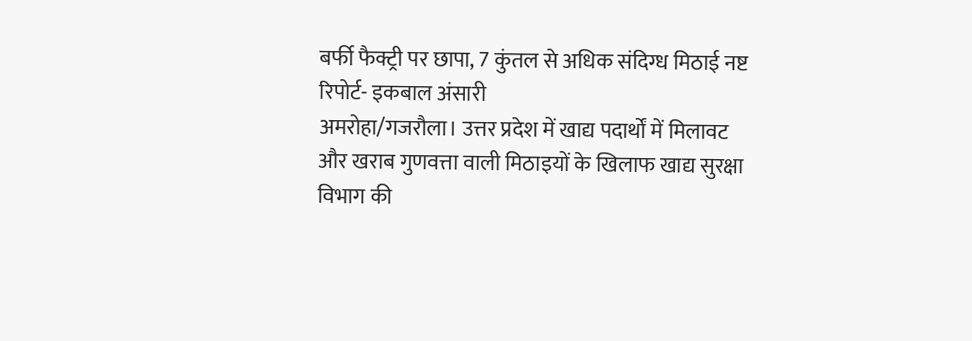बर्फी फैक्ट्री पर छापा, 7 कुंतल से अधिक संदिग्ध मिठाई नष्ट
रिपोर्ट- इकबाल अंसारी
अमरोहा/गजरौला। उत्तर प्रदेश में खाद्य पदार्थों में मिलावट और खराब गुणवत्ता वाली मिठाइयों के खिलाफ खाद्य सुरक्षा विभाग की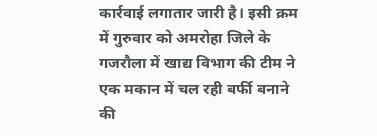कार्रवाई लगातार जारी है। इसी क्रम में गुरुवार को अमरोहा जिले के गजरौला में खाद्य विभाग की टीम ने एक मकान में चल रही बर्फी बनाने की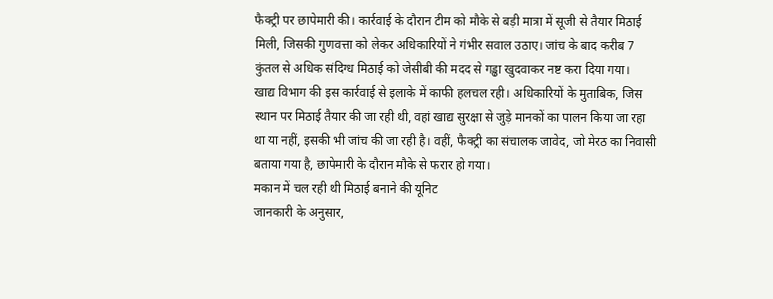फैक्ट्री पर छापेमारी की। कार्रवाई के दौरान टीम को मौके से बड़ी मात्रा में सूजी से तैयार मिठाई मिली, जिसकी गुणवत्ता को लेकर अधिकारियों ने गंभीर सवाल उठाए। जांच के बाद करीब 7 कुंतल से अधिक संदिग्ध मिठाई को जेसीबी की मदद से गड्ढा खुदवाकर नष्ट करा दिया गया।
खाद्य विभाग की इस कार्रवाई से इलाके में काफी हलचल रही। अधिकारियों के मुताबिक, जिस स्थान पर मिठाई तैयार की जा रही थी, वहां खाद्य सुरक्षा से जुड़े मानकों का पालन किया जा रहा था या नहीं, इसकी भी जांच की जा रही है। वहीं, फैक्ट्री का संचालक जावेद, जो मेरठ का निवासी बताया गया है, छापेमारी के दौरान मौके से फरार हो गया।
मकान में चल रही थी मिठाई बनाने की यूनिट
जानकारी के अनुसार,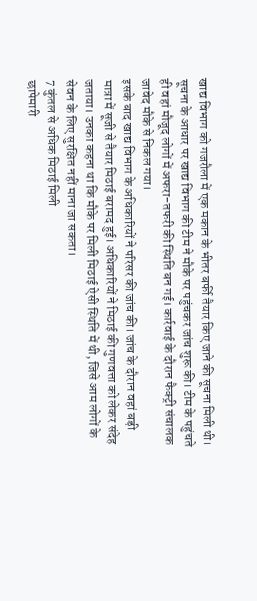खाद्य विभाग को गजरौला में एक मकान के भीतर बर्फी तैयार किए जाने की सूचना मिली थी। सूचना के आधार पर खाद्य विभाग की टीम ने मौके पर पहुंचकर जांच शुरू की। टीम के पहुंचते ही वहां मौजूद लोगों में अफरा-तफरी की स्थिति बन गई। कार्रवाई के दौरान फैक्ट्री संचालक जावेद मौके से निकल गया।
इसके बाद खाद्य विभाग के अधिकारियों ने परिसर की जांच की। जांच के दौरान वहां बड़ी मात्रा में सूजी से तैयार मिठाई बरामद हुई। अधिकारियों ने मिठाई की गुणवत्ता को लेकर संदेह जताया। उनका कहना था कि मौके पर मिली मिठाई ऐसी स्थिति में थी, जिसे आम लोगों के सेवन के लिए सुरक्षित नहीं माना जा सकता।
7 कुंतल से अधिक मिठाई मिली
छापेमारी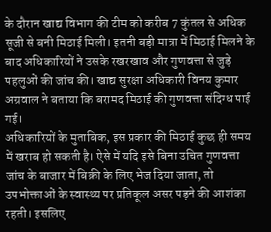के दौरान खाद्य विभाग की टीम को करीब 7 कुंतल से अधिक सूजी से बनी मिठाई मिली। इतनी बड़ी मात्रा में मिठाई मिलने के बाद अधिकारियों ने उसके रखरखाव और गुणवत्ता से जुड़े पहलुओं की जांच की। खाद्य सुरक्षा अधिकारी विनय कुमार अग्रवाल ने बताया कि बरामद मिठाई की गुणवत्ता संदिग्ध पाई गई।
अधिकारियों के मुताबिक, इस प्रकार की मिठाई कुछ ही समय में खराब हो सकती है। ऐसे में यदि इसे बिना उचित गुणवत्ता जांच के बाजार में बिक्री के लिए भेज दिया जाता, तो उपभोक्ताओं के स्वास्थ्य पर प्रतिकूल असर पड़ने की आशंका रहती। इसलिए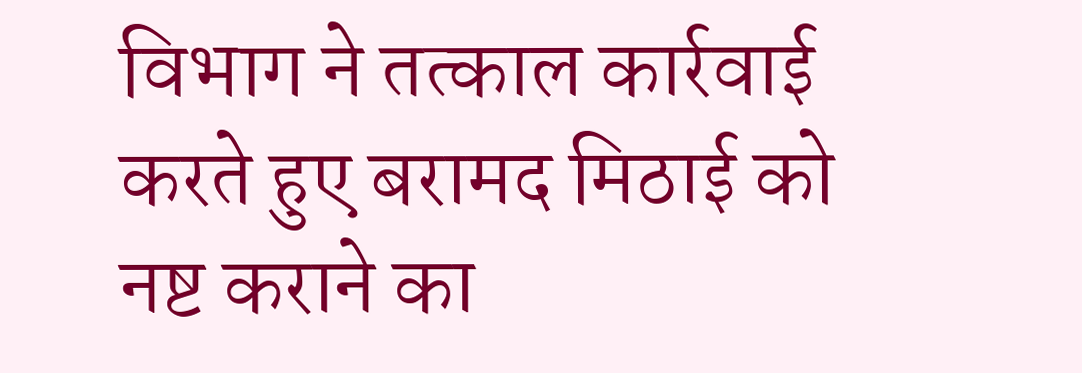विभाग ने तत्काल कार्रवाई करते हुए बरामद मिठाई को नष्ट कराने का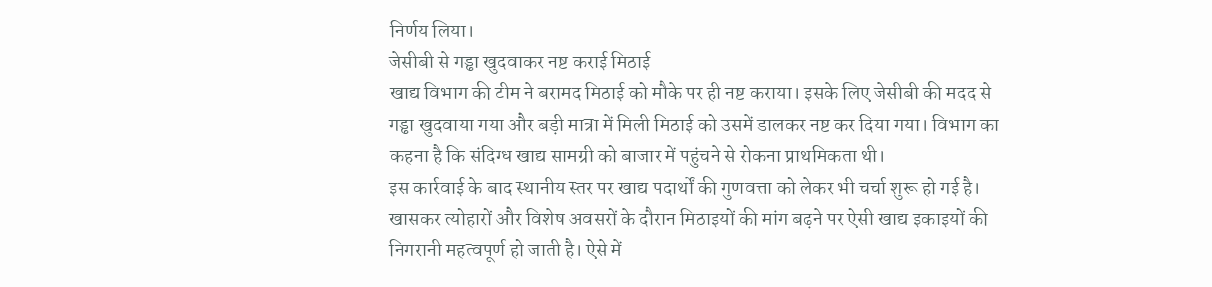निर्णय लिया।
जेसीबी से गड्ढा खुदवाकर नष्ट कराई मिठाई
खाद्य विभाग की टीम ने बरामद मिठाई को मौके पर ही नष्ट कराया। इसके लिए जेसीबी की मदद से गड्ढा खुदवाया गया और बड़ी मात्रा में मिली मिठाई को उसमें डालकर नष्ट कर दिया गया। विभाग का कहना है कि संदिग्ध खाद्य सामग्री को बाजार में पहुंचने से रोकना प्राथमिकता थी।
इस कार्रवाई के बाद स्थानीय स्तर पर खाद्य पदार्थों की गुणवत्ता को लेकर भी चर्चा शुरू हो गई है। खासकर त्योहारों और विशेष अवसरों के दौरान मिठाइयों की मांग बढ़ने पर ऐसी खाद्य इकाइयों की निगरानी महत्वपूर्ण हो जाती है। ऐसे में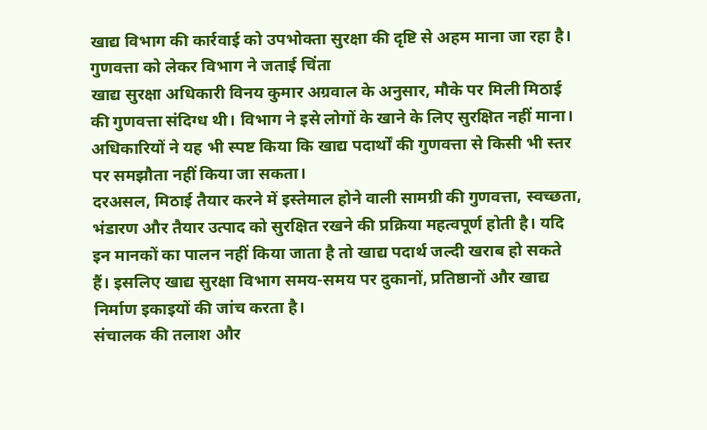खाद्य विभाग की कार्रवाई को उपभोक्ता सुरक्षा की दृष्टि से अहम माना जा रहा है।
गुणवत्ता को लेकर विभाग ने जताई चिंता
खाद्य सुरक्षा अधिकारी विनय कुमार अग्रवाल के अनुसार, मौके पर मिली मिठाई की गुणवत्ता संदिग्ध थी। विभाग ने इसे लोगों के खाने के लिए सुरक्षित नहीं माना। अधिकारियों ने यह भी स्पष्ट किया कि खाद्य पदार्थों की गुणवत्ता से किसी भी स्तर पर समझौता नहीं किया जा सकता।
दरअसल, मिठाई तैयार करने में इस्तेमाल होने वाली सामग्री की गुणवत्ता, स्वच्छता, भंडारण और तैयार उत्पाद को सुरक्षित रखने की प्रक्रिया महत्वपूर्ण होती है। यदि इन मानकों का पालन नहीं किया जाता है तो खाद्य पदार्थ जल्दी खराब हो सकते हैं। इसलिए खाद्य सुरक्षा विभाग समय-समय पर दुकानों, प्रतिष्ठानों और खाद्य निर्माण इकाइयों की जांच करता है।
संचालक की तलाश और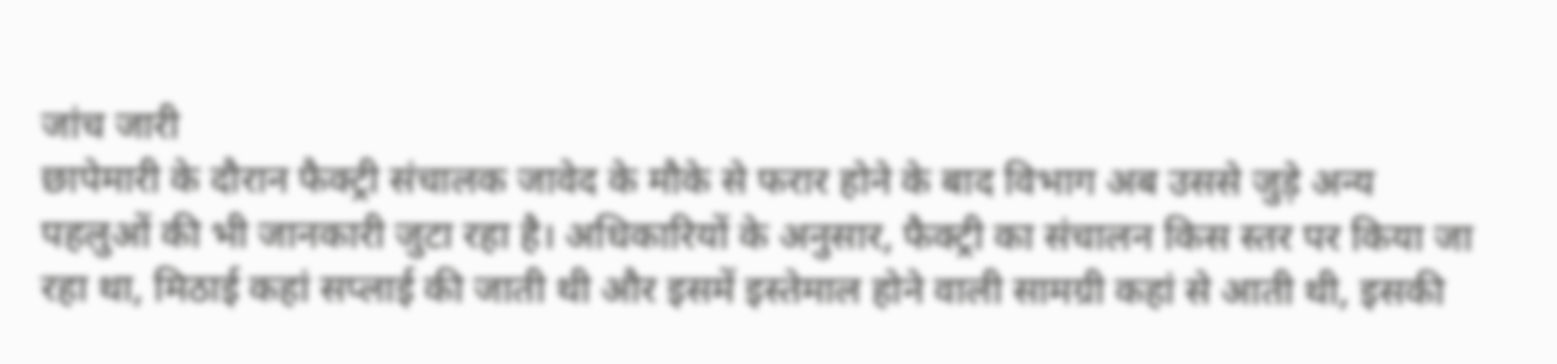जांच जारी
छापेमारी के दौरान फैक्ट्री संचालक जावेद के मौके से फरार होने के बाद विभाग अब उससे जुड़े अन्य पहलुओं की भी जानकारी जुटा रहा है। अधिकारियों के अनुसार, फैक्ट्री का संचालन किस स्तर पर किया जा रहा था, मिठाई कहां सप्लाई की जाती थी और इसमें इस्तेमाल होने वाली सामग्री कहां से आती थी, इसकी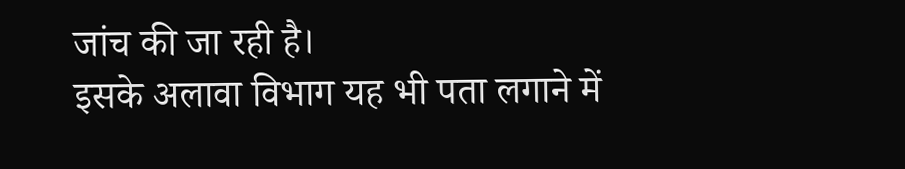जांच की जा रही है।
इसके अलावा विभाग यह भी पता लगाने में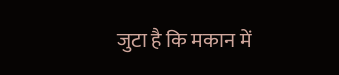जुटा है कि मकान में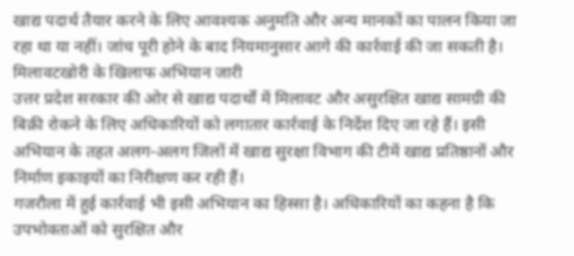खाद्य पदार्थ तैयार करने के लिए आवश्यक अनुमति और अन्य मानकों का पालन किया जा रहा था या नहीं। जांच पूरी होने के बाद नियमानुसार आगे की कार्रवाई की जा सकती है।
मिलावटखोरी के खिलाफ अभियान जारी
उत्तर प्रदेश सरकार की ओर से खाद्य पदार्थों में मिलावट और असुरक्षित खाद्य सामग्री की बिक्री रोकने के लिए अधिकारियों को लगातार कार्रवाई के निर्देश दिए जा रहे हैं। इसी अभियान के तहत अलग-अलग जिलों में खाद्य सुरक्षा विभाग की टीमें खाद्य प्रतिष्ठानों और निर्माण इकाइयों का निरीक्षण कर रही हैं।
गजरौला में हुई कार्रवाई भी इसी अभियान का हिस्सा है। अधिकारियों का कहना है कि उपभोक्ताओं को सुरक्षित और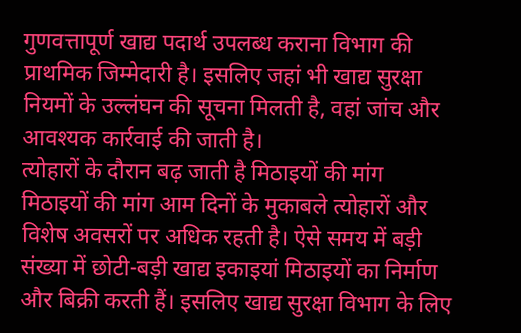गुणवत्तापूर्ण खाद्य पदार्थ उपलब्ध कराना विभाग की प्राथमिक जिम्मेदारी है। इसलिए जहां भी खाद्य सुरक्षा नियमों के उल्लंघन की सूचना मिलती है, वहां जांच और आवश्यक कार्रवाई की जाती है।
त्योहारों के दौरान बढ़ जाती है मिठाइयों की मांग
मिठाइयों की मांग आम दिनों के मुकाबले त्योहारों और विशेष अवसरों पर अधिक रहती है। ऐसे समय में बड़ी संख्या में छोटी-बड़ी खाद्य इकाइयां मिठाइयों का निर्माण और बिक्री करती हैं। इसलिए खाद्य सुरक्षा विभाग के लिए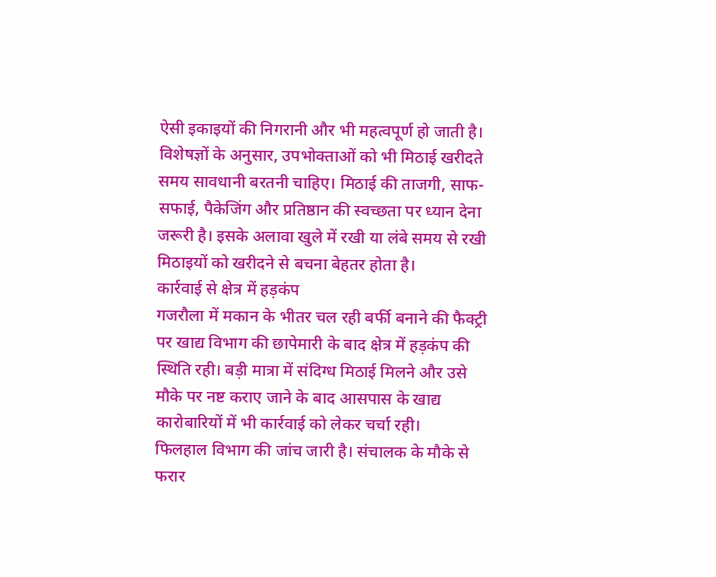ऐसी इकाइयों की निगरानी और भी महत्वपूर्ण हो जाती है।
विशेषज्ञों के अनुसार, उपभोक्ताओं को भी मिठाई खरीदते समय सावधानी बरतनी चाहिए। मिठाई की ताजगी, साफ-सफाई, पैकेजिंग और प्रतिष्ठान की स्वच्छता पर ध्यान देना जरूरी है। इसके अलावा खुले में रखी या लंबे समय से रखी मिठाइयों को खरीदने से बचना बेहतर होता है।
कार्रवाई से क्षेत्र में हड़कंप
गजरौला में मकान के भीतर चल रही बर्फी बनाने की फैक्ट्री पर खाद्य विभाग की छापेमारी के बाद क्षेत्र में हड़कंप की स्थिति रही। बड़ी मात्रा में संदिग्ध मिठाई मिलने और उसे मौके पर नष्ट कराए जाने के बाद आसपास के खाद्य कारोबारियों में भी कार्रवाई को लेकर चर्चा रही।
फिलहाल विभाग की जांच जारी है। संचालक के मौके से फरार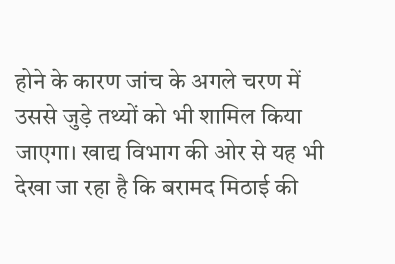होने के कारण जांच के अगले चरण में उससे जुड़े तथ्यों को भी शामिल किया जाएगा। खाद्य विभाग की ओर से यह भी देखा जा रहा है कि बरामद मिठाई की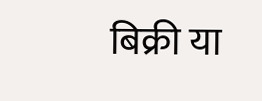बिक्री या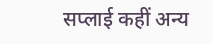सप्लाई कहीं अन्य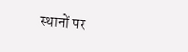स्थानों पर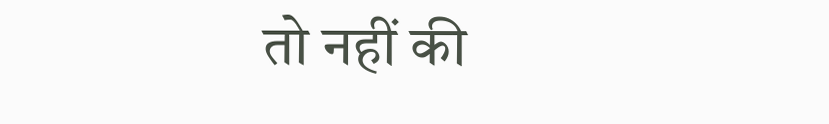तो नहीं की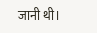जानी थी।